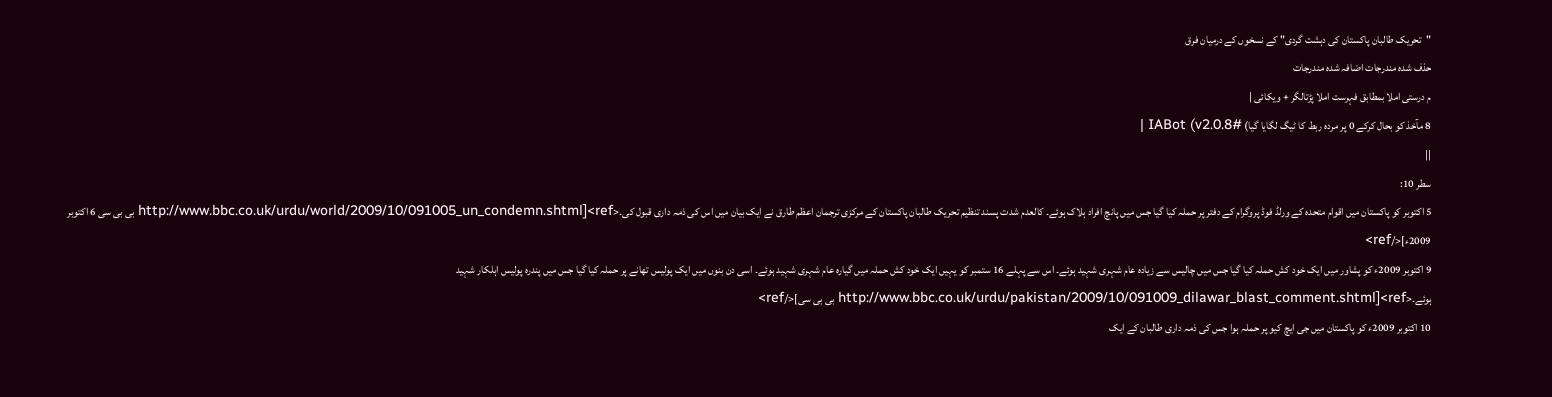"تحریک طالبان پاکستان کی دہشت گردی" کے نسخوں کے درمیان فرق
حذف شدہ مندرجات اضافہ شدہ مندرجات
م درستی املا بمطابق فہرست املا پڑتالگر + ویکائی |
8 مآخذ کو بحال کرکے 0 پر مردہ ربط کا ٹیگ لگایا گیا) #IABot (v2.0.8 |
||
سطر 10:
5 اکتوبر کو پاکستان میں اقوام متحدہ کے ورلڈ فوڈ پروگرام کے دفتر پر حملہ کیا گیا جس میں پانچ افراد ہلاک ہوئے۔ کالعدم شدت پسند تنظیم تحریک طالبان پاکستان کے مرکزی ترجمان اعظم طارق نے ایک بیان میں اس کی ذمہ داری قبول کی۔<ref>[http://www.bbc.co.uk/urdu/world/2009/10/091005_un_condemn.shtml بی بی سی 6 اکتوبر 2009ء]</ref>
9 اکتوبر 2009ء کو پشاور میں ایک خود کش حملہ کیا گیا جس میں چالیس سے زیادہ عام شہری شہید ہوئے۔ اس سے پہلے 16 ستمبر کو یہیں ایک خود کش حملہ میں گیارہ عام شہری شہید ہوئے۔ اسی دن بنوں میں ایک پولیس تھانے پر حملہ کیا گیا جس میں پندرہ پولیس اہلکار شہید ہوئے۔<ref>[http://www.bbc.co.uk/urdu/pakistan/2009/10/091009_dilawar_blast_comment.shtml بی بی سی]</ref>
10 اکتوبر 2009ء کو پاکستان میں جی ایچ کیو پر حملہ ہوا جس کی ذمہ داری طالبان کے ایک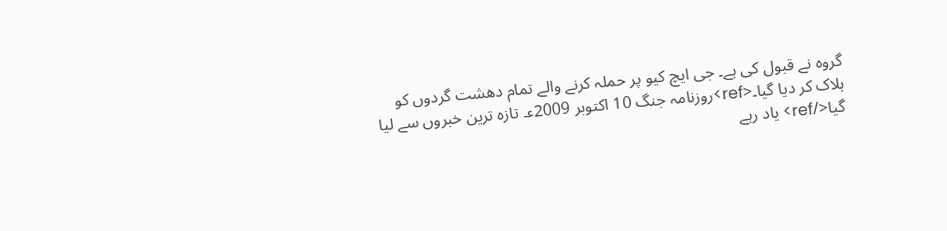گروہ نے قبول کی ہے۔ جی ایچ کیو پر حملہ کرنے والے تمام دھشت گردوں کو ہلاک کر دیا گیا۔<ref>روزنامہ جنگ 10 اکتوبر 2009ء۔ تازہ ترین خبروں سے لیا گیا</ref> یاد رہے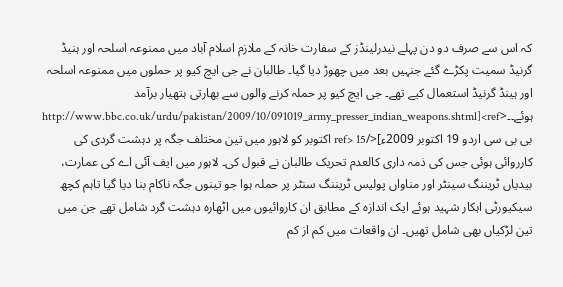کہ اس سے صرف دو دن پہلے نیدرلینڈز کے سفارت خانہ کے ملازم اسلام آباد میں ممنوعہ اسلحہ اور ہنیڈ گرنیڈ سمیت پکڑے گئے جنہیں بعد میں چھوڑ دیا گیا۔ طالبان نے جی ایچ کیو پر حملوں میں ممنوعہ اسلحہ اور ہینڈ گرنیڈ استعمال کیے تھے۔ جی ایچ کیو پر حملہ کرنے والوں سے بھارتی ہتھیار برآمد ہوئے۔۔<ref>[http://www.bbc.co.uk/urdu/pakistan/2009/10/091019_army_presser_indian_weapons.shtml بی بی سی اردو 19 اکتوبر 2009ء]</ref> 15 اکتوبر کو لاہور میں تین مختلف جگہ پر دہشت گردی کی کارروائی ہوئی جس کی ذمہ داری کالعدم تحریک طالبان نے قبول کی۔ لاہور میں ایف آئی اے کی عمارت، بیدیاں ٹریننگ سینٹر اور مناواں پولیس ٹریننگ سنٹر پر حملہ ہوا جو تینوں جگہ ناکام بنا دیا گیا تاہم کچھ سیکیورٹی اہکار شہید ہوئے ایک اندازہ کے مطابق ان کاروائیوں میں اٹھارہ دہشت گرد شامل تھے جن میں تین لڑکیاں بھی شامل تھیں۔ ان واقعات میں کم از کم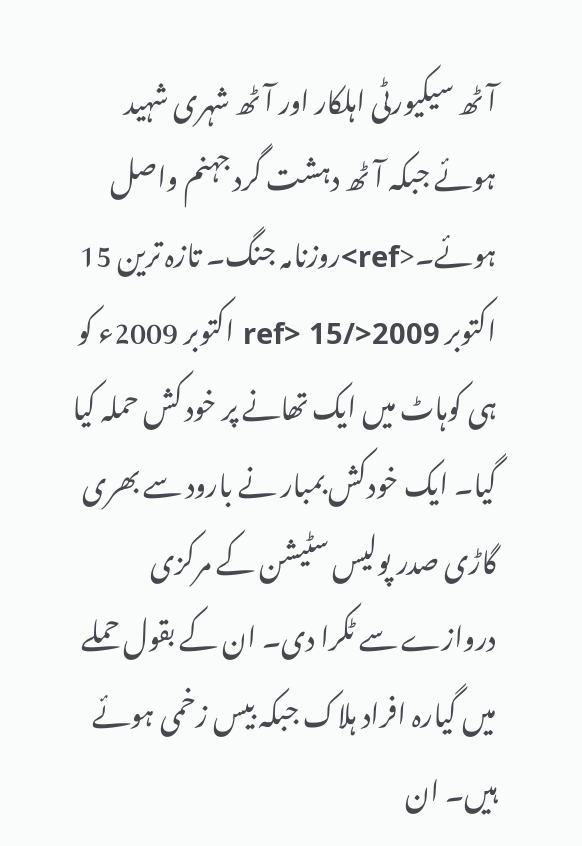آٹھ سیکیورٹی اہلکار اور آٹھ شہری شہید ہوئے جبکہ آٹھ دہشت گرد جہنم واصل ہوئے۔<ref>روزنامہ جنگ۔ تازہ ترین 15 اکتوبر 2009</ref> 15 اکتوبر 2009ء کو ہی کوہاٹ میں ایک تھانے پر خود کش حملہ کیا گیا۔ ایک خودکش بمبار نے بارود سے بھری گاڑی صدر پولیس سٹیشن کے مرکزی دروازے سے ٹکرا دی۔ ان کے بقول حملے میں گیارہ افراد ہلاک جبکہ بیس زخمی ہوئے ہیں۔ ان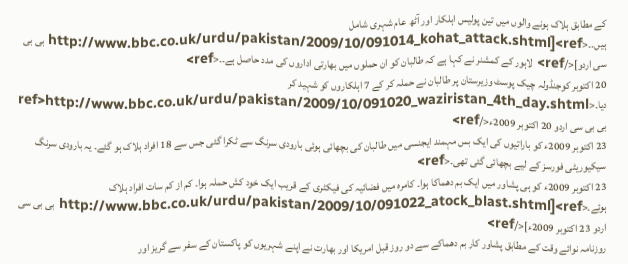کے مطابق ہلاک ہونے والوں میں تین پولیس اہلکار اور آٹھ عام شہری شامل ہیں۔۔<ref>[http://www.bbc.co.uk/urdu/pakistan/2009/10/091014_kohat_attack.shtml بی بی سی اردو]</ref> لاہور کے کمشنر نے کہا ہے کہ طالبان کو ان حملوں میں بھارتی اداروں کی مدد حاصل ہے۔۔<ref>
20 اکتوبر کوجنڈولہ چیک پوسٹ وزیرستان پر طالبان نے حملہ کر کے 7 اہلکاروں کو شہید کر دیا۔<ref>http://www.bbc.co.uk/urdu/pakistan/2009/10/091020_waziristan_4th_day.shtml بی بی سی اردو 20 اکتوبر 2009ء</ref>
23 اکتوبر 2009ء کو باراتیوں کی ایک بس مہمند ایجنسی میں طالبان کی بچھائی ہوئی بارودی سرنگ سے ٹکرا گئی جس سے 18 افراد ہلاک ہو گئے۔ یہ بارودی سرنگ سیکیوریٹی فورسز کے لیے بچھائی گئی تھی۔<ref>
23 اکتوبر 2009ء کو ہی پشاور میں ایک بم دھماکا ہوا۔ کامرہ میں فضائیہ کی فیکٹری کے قریب ایک خود کش حملہ ہوا۔ کم از کم سات افراد ہلاک ہوئے۔<ref>[http://www.bbc.co.uk/urdu/pakistan/2009/10/091022_atock_blast.shtml بی بی سی اردو 23 اکتوبر 2009ء]</ref>
روزنامہ نوائے وقت کے مطابق پشاور کار بم دھماکے سے دو روز قبل امریکا اور بھارت نے اپنے شہریوں کو پاکستان کے سفر سے گریز اور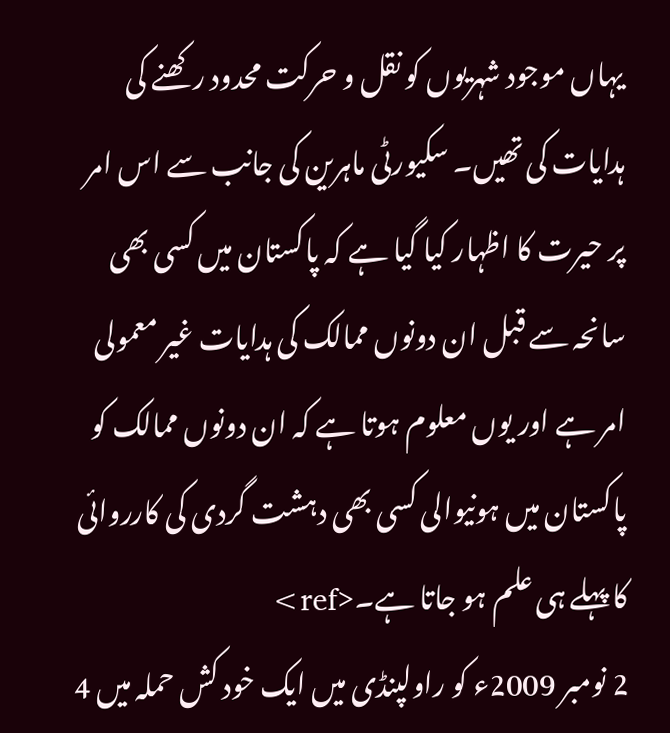یہاں موجود شہریوں کو نقل و حرکت محدود رکھنے کی ہدایات کی تھیں۔ سکیورٹی ماہرین کی جانب سے اس امر پر حیرت کا اظہار کیا گیا ہے کہ پاکستان میں کسی بھی سانحہ سے قبل ان دونوں ممالک کی ہدایات غیر معمولی امر ہے اور یوں معلوم ہوتا ہے کہ ان دونوں ممالک کو پاکستان میں ہونیوالی کسی بھی دہشت گردی کی کارروائی کا پہلے ہی علم ہو جاتا ہے۔<ref>
2 نومبر 2009ء کو راولپنڈی میں ایک خود کش حملہ میں 4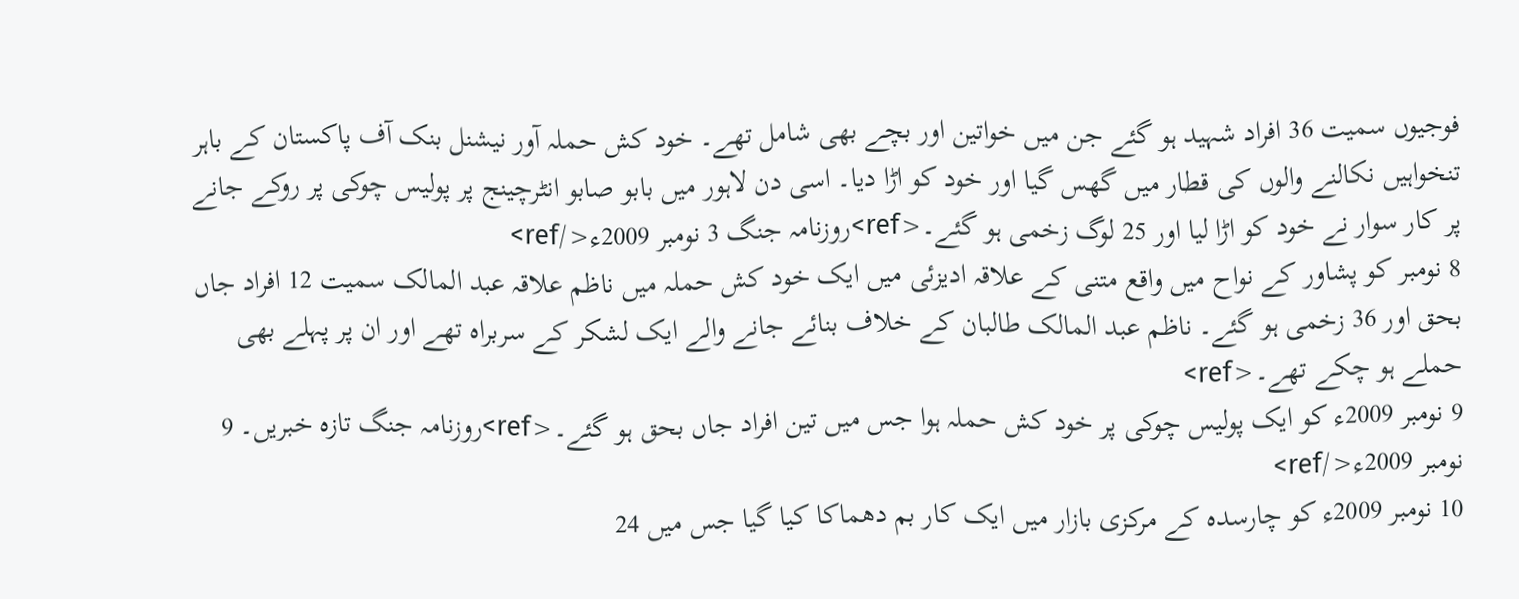فوجیوں سمیت 36 افراد شہید ہو گئے جن میں خواتین اور بچے بھی شامل تھے۔ خود کش حملہ آور نیشنل بنک آف پاکستان کے باہر تنخواہیں نکالنے والوں کی قطار میں گھس گیا اور خود کو اڑا دیا۔ اسی دن لاہور میں بابو صابو انٹرچینج پر پولیس چوکی پر روکے جانے پر کار سوار نے خود کو اڑا لیا اور 25 لوگ زخمی ہو گئے۔<ref>روزنامہ جنگ 3 نومبر 2009ء</ref>
8 نومبر کو پشاور کے نواح میں واقع متنی کے علاقہ ادیزئی میں ایک خود کش حملہ میں ناظم علاقہ عبد المالک سمیت 12 افراد جاں بحق اور 36 زخمی ہو گئے۔ ناظم عبد المالک طالبان کے خلاف بنائے جانے والے ایک لشکر کے سربراہ تھے اور ان پر پہلے بھی حملے ہو چکے تھے۔<ref>
9 نومبر 2009ء کو ایک پولیس چوکی پر خود کش حملہ ہوا جس میں تین افراد جاں بحق ہو گئے۔<ref>روزنامہ جنگ تازہ خبریں۔ 9 نومبر 2009ء</ref>
10 نومبر 2009ء کو چارسدہ کے مرکزی بازار میں ایک کار بم دھماکا کیا گیا جس میں 24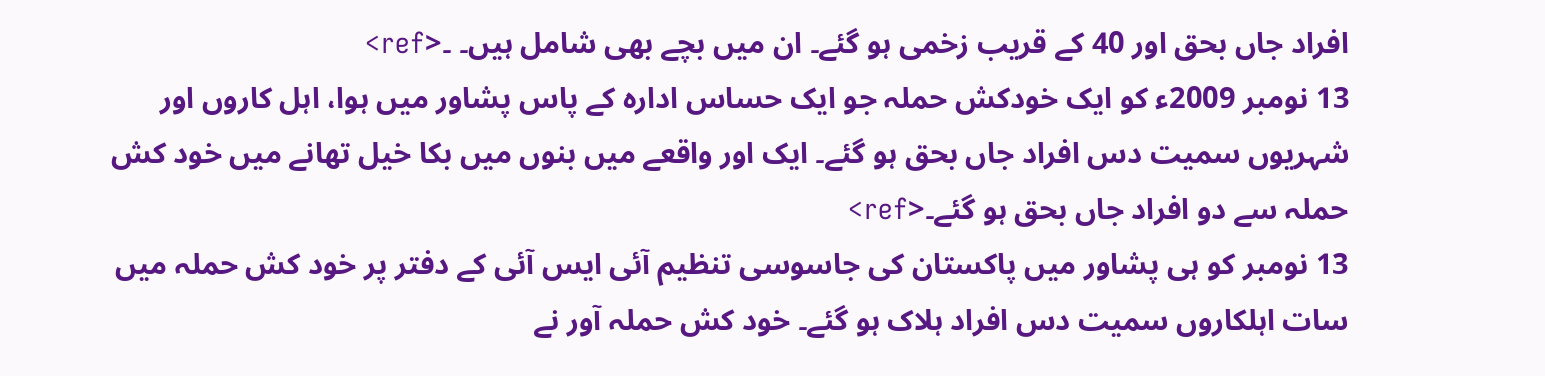افراد جاں بحق اور 40 کے قریب زخمی ہو گئے۔ ان میں بچے بھی شامل ہیں۔ ۔<ref>
13 نومبر 2009ء کو ایک خودکش حملہ جو ایک حساس ادارہ کے پاس پشاور میں ہوا، اہل کاروں اور شہریوں سمیت دس افراد جاں بحق ہو گئے۔ ایک اور واقعے میں بنوں میں بکا خیل تھانے میں خود کش حملہ سے دو افراد جاں بحق ہو گئے۔<ref>
13 نومبر کو ہی پشاور میں پاکستان کی جاسوسی تنظیم آئی ایس آئی کے دفتر پر خود کش حملہ میں سات اہلکاروں سمیت دس افراد ہلاک ہو گئے۔ خود کش حملہ آور نے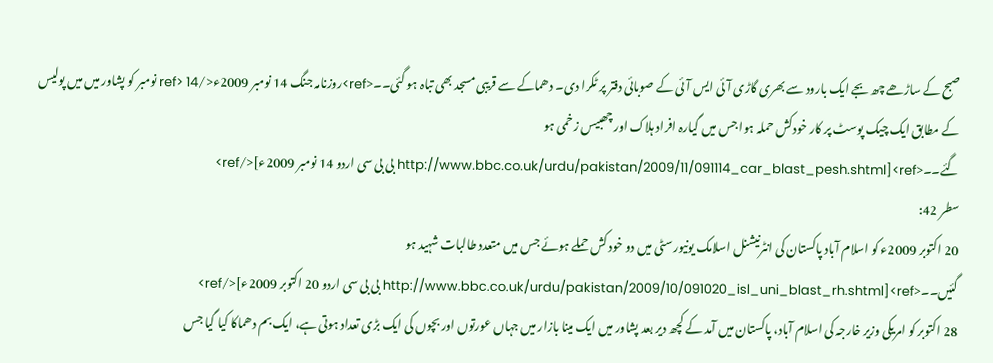صبح کے ساڑھے چھ بجے ایک بارود سے بھری گاڑی آئی ایس آئی کے صوبائی دفتر پر ٹکرا دی۔ دھماکے سے قریبی مسجد بھی تباہ ہو گئی۔۔<ref>روزنامہ جنگ 14 نومبر 2009ء</ref> 14 نومبر کو پشاور میں میں پولیس کے مطابق ایک چیک پوسٹ پر کار خودکش حملہ ہوا جس میں گیارہ افراد ہلاک اور چھبیس زخمی ہو گئے۔۔<ref>[http://www.bbc.co.uk/urdu/pakistan/2009/11/091114_car_blast_pesh.shtml بی بی سی اردو 14 نومبر 2009ء]</ref>
سطر 42:
20 اکتوبر 2009ء کو اسلام آباد پاکستان کی انٹرنیشنل اسلامک یونیورسٹی میں دو خود کش حملے ہوئے جس میں متعدد طالبات شہید ہو گئیں۔۔<ref>[http://www.bbc.co.uk/urdu/pakistan/2009/10/091020_isl_uni_blast_rh.shtml بی بی سی اردو 20 اکتوبر 2009ء]</ref>
28 اکتوبر کو امریکی وزیر خارجہ کی اسلام آباد، پاکستان میں آمد کے کچھ دیر بعد پشاور میں ایک مینا بازار میں جہاں عورتوں اور بچوں کی ایک بڑی تعداد ہوتی ہے، ایک بم دھماکا کیا گیا جس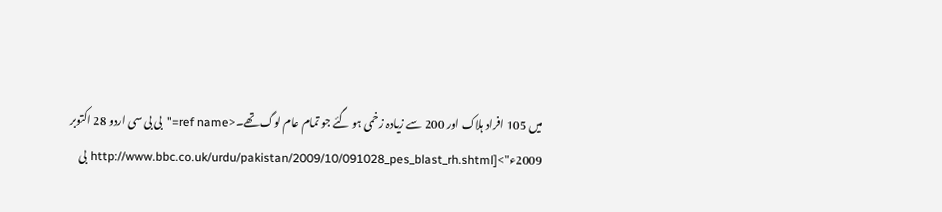میں 105 افراد ہلاک اور 200 سے زیادہ زخمی ہو گئے جو تمام عام لوگ تھے۔<ref name="بی بی سی اردو 28 اکتوبر 2009ء">[http://www.bbc.co.uk/urdu/pakistan/2009/10/091028_pes_blast_rh.shtml بی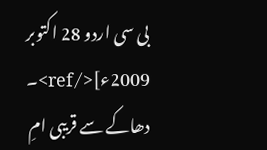بی سی اردو 28 اکتوبر 2009ء]</ref>۔ دھاکے سے قریبی امِ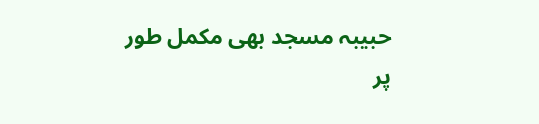حبیبہ مسجد بھی مکمل طور پر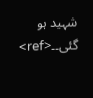شہید ہو گئی۔۔<ref>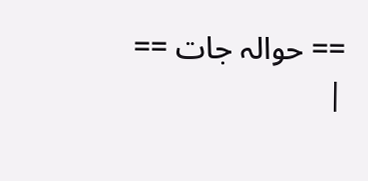== حوالہ جات ==
|